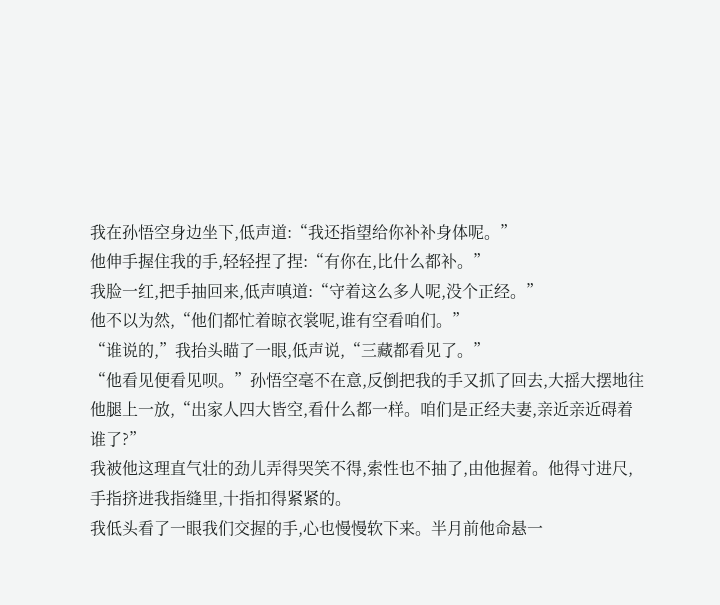我在孙悟空身边坐下,低声道:“我还指望给你补补身体呢。”
他伸手握住我的手,轻轻捏了捏:“有你在,比什么都补。”
我脸一红,把手抽回来,低声嗔道:“守着这么多人呢,没个正经。”
他不以为然,“他们都忙着晾衣裳呢,谁有空看咱们。”
“谁说的,”我抬头瞄了一眼,低声说,“三藏都看见了。”
“他看见便看见呗。”孙悟空毫不在意,反倒把我的手又抓了回去,大摇大摆地往他腿上一放,“出家人四大皆空,看什么都一样。咱们是正经夫妻,亲近亲近碍着谁了?”
我被他这理直气壮的劲儿弄得哭笑不得,索性也不抽了,由他握着。他得寸进尺,手指挤进我指缝里,十指扣得紧紧的。
我低头看了一眼我们交握的手,心也慢慢软下来。半月前他命悬一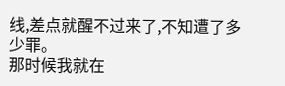线,差点就醒不过来了,不知遭了多少罪。
那时候我就在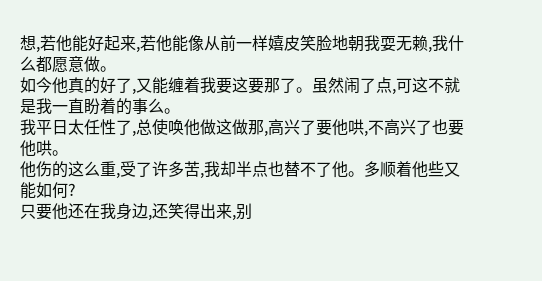想,若他能好起来,若他能像从前一样嬉皮笑脸地朝我耍无赖,我什么都愿意做。
如今他真的好了,又能缠着我要这要那了。虽然闹了点,可这不就是我一直盼着的事么。
我平日太任性了,总使唤他做这做那,高兴了要他哄,不高兴了也要他哄。
他伤的这么重,受了许多苦,我却半点也替不了他。多顺着他些又能如何?
只要他还在我身边,还笑得出来,别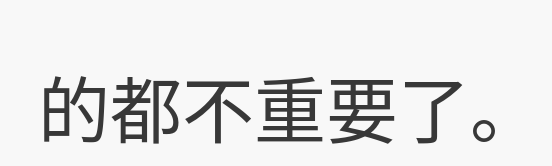的都不重要了。